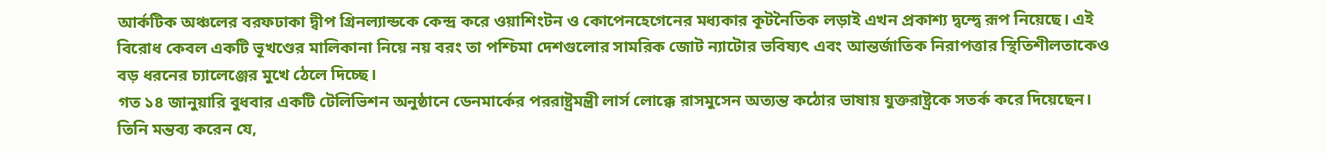আর্কটিক অঞ্চলের বরফঢাকা দ্বীপ গ্রিনল্যান্ডকে কেন্দ্র করে ওয়াশিংটন ও কোপেনহেগেনের মধ্যকার কূটনৈতিক লড়াই এখন প্রকাশ্য দ্বন্দ্বে রূপ নিয়েছে। এই বিরোধ কেবল একটি ভূখণ্ডের মালিকানা নিয়ে নয় বরং তা পশ্চিমা দেশগুলোর সামরিক জোট ন্যাটোর ভবিষ্যৎ এবং আন্তর্জাতিক নিরাপত্তার স্থিতিশীলতাকেও বড় ধরনের চ্যালেঞ্জের মুখে ঠেলে দিচ্ছে।
গত ১৪ জানুয়ারি বুধবার একটি টেলিভিশন অনুষ্ঠানে ডেনমার্কের পররাষ্ট্রমন্ত্রী লার্স লোক্কে রাসমুসেন অত্যন্ত কঠোর ভাষায় যুক্তরাষ্ট্রকে সতর্ক করে দিয়েছেন। তিনি মন্তব্য করেন যে,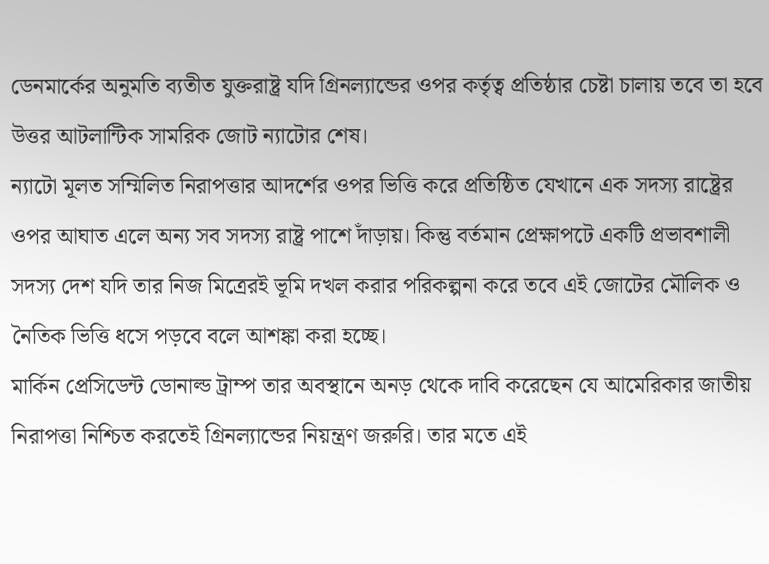ডেনমার্কের অনুমতি ব্যতীত যুক্তরাষ্ট্র যদি গ্রিনল্যান্ডের ওপর কর্তৃত্ব প্রতিষ্ঠার চেষ্টা চালায় তবে তা হবে উত্তর আটলান্টিক সামরিক জোট ন্যাটোর শেষ।
ন্যাটো মূলত সম্মিলিত নিরাপত্তার আদর্শের ওপর ভিত্তি করে প্রতিষ্ঠিত যেখানে এক সদস্য রাষ্ট্রের ওপর আঘাত এলে অন্য সব সদস্য রাষ্ট্র পাশে দাঁড়ায়। কিন্তু বর্তমান প্রেক্ষাপটে একটি প্রভাবশালী সদস্য দেশ যদি তার নিজ মিত্রেরই ভূমি দখল করার পরিকল্পনা করে তবে এই জোটের মৌলিক ও নৈতিক ভিত্তি ধসে পড়বে বলে আশঙ্কা করা হচ্ছে।
মার্কিন প্রেসিডেন্ট ডোনাল্ড ট্রাম্প তার অবস্থানে অনড় থেকে দাবি করেছেন যে আমেরিকার জাতীয় নিরাপত্তা নিশ্চিত করতেই গ্রিনল্যান্ডের নিয়ন্ত্রণ জরুরি। তার মতে এই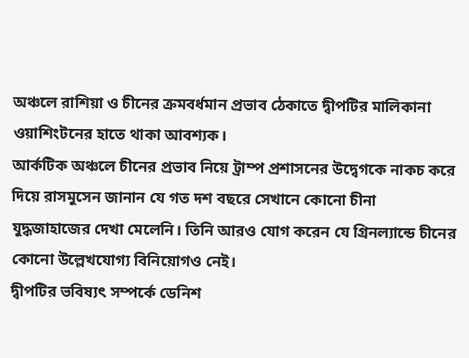অঞ্চলে রাশিয়া ও চীনের ক্রমবর্ধমান প্রভাব ঠেকাতে দ্বীপটির মালিকানা ওয়াশিংটনের হাতে থাকা আবশ্যক।
আর্কটিক অঞ্চলে চীনের প্রভাব নিয়ে ট্রাম্প প্রশাসনের উদ্বেগকে নাকচ করে দিয়ে রাসমুসেন জানান যে গত দশ বছরে সেখানে কোনো চীনা যুদ্ধজাহাজের দেখা মেলেনি। তিনি আরও যোগ করেন যে গ্রিনল্যান্ডে চীনের কোনো উল্লেখযোগ্য বিনিয়োগও নেই।
দ্বীপটির ভবিষ্যৎ সম্পর্কে ডেনিশ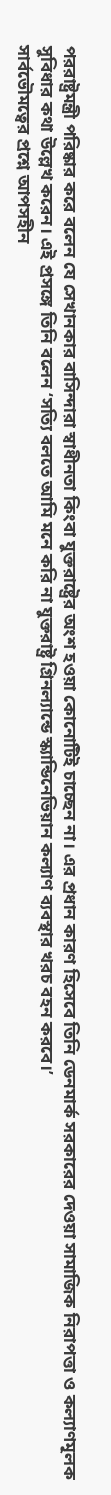পররাষ্ট্রমন্ত্রী পরিষ্কার করে বলেন যে সেখানকার বাসিন্দারা স্বাধীনতা কিংবা যুক্তরাষ্ট্রের অংশ হওয়া কোনোটিই চাচ্ছেন না। এর প্রধান কারণ হিসেবে তিনি ডেনমার্ক সরকারের দেওয়া সামাজিক নিরাপত্তা ও কল্যাণমূলক সুবিধার কথা উল্লেখ করেন। এই প্রসঙ্গে তিনি বলেন ‘সত্যি বলতে আমি মনে করি না যুক্তরাষ্ট্র গ্রিনল্যান্ডে স্ক্যান্ডিনেভিয়ান কল্যাণ ব্যবস্থার খরচ বহন করবে।’
সার্বভৌমত্বের প্রশ্নে আপসহীন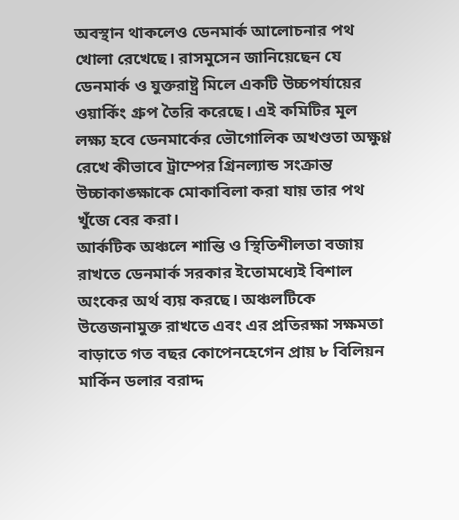অবস্থান থাকলেও ডেনমার্ক আলোচনার পথ খোলা রেখেছে। রাসমুসেন জানিয়েছেন যে ডেনমার্ক ও যুক্তরাষ্ট্র মিলে একটি উচ্চপর্যায়ের ওয়ার্কিং গ্রুপ তৈরি করেছে। এই কমিটির মূল লক্ষ্য হবে ডেনমার্কের ভৌগোলিক অখণ্ডতা অক্ষুণ্ণ রেখে কীভাবে ট্রাম্পের গ্রিনল্যান্ড সংক্রান্ত উচ্চাকাঙ্ক্ষাকে মোকাবিলা করা যায় তার পথ খুঁজে বের করা।
আর্কটিক অঞ্চলে শান্তি ও স্থিতিশীলতা বজায় রাখতে ডেনমার্ক সরকার ইতোমধ্যেই বিশাল অংকের অর্থ ব্যয় করছে। অঞ্চলটিকে উত্তেজনামুক্ত রাখতে এবং এর প্রতিরক্ষা সক্ষমতা বাড়াতে গত বছর কোপেনহেগেন প্রায় ৮ বিলিয়ন মার্কিন ডলার বরাদ্দ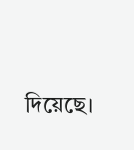দিয়েছে।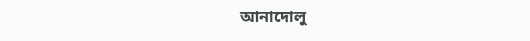আনাদোলু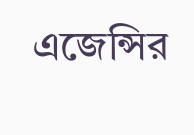এজেন্সির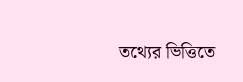তথ্যের ভিত্তিতে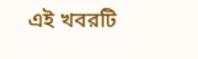এই খবরটি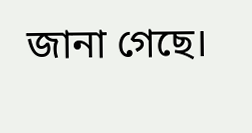জানা গেছে।